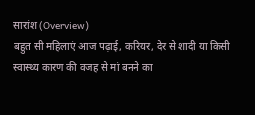सारांश (Overview)
बहुत सी महिलाएं आज पढ़ाई, करियर, देर से शादी या किसी स्वास्थ्य कारण की वजह से मां बनने का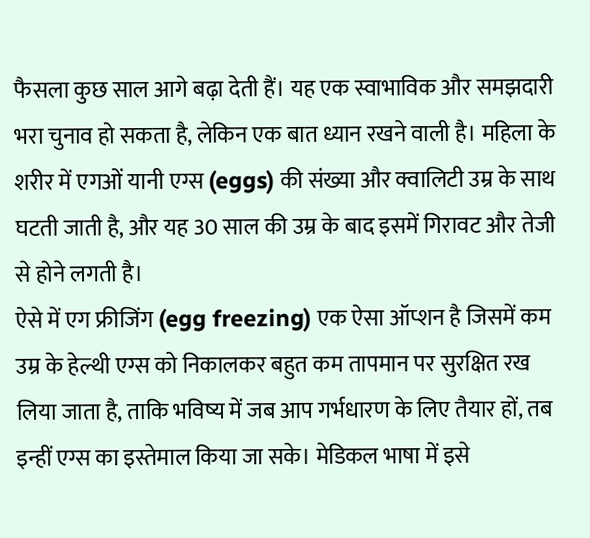फैसला कुछ साल आगे बढ़ा देती हैं। यह एक स्वाभाविक और समझदारी भरा चुनाव हो सकता है, लेकिन एक बात ध्यान रखने वाली है। महिला के शरीर में एगओं यानी एग्स (eggs) की संख्या और क्वालिटी उम्र के साथ घटती जाती है, और यह 30 साल की उम्र के बाद इसमें गिरावट और तेजी से होने लगती है।
ऐसे में एग फ्रीजिंग (egg freezing) एक ऐसा ऑप्शन है जिसमें कम उम्र के हेल्थी एग्स को निकालकर बहुत कम तापमान पर सुरक्षित रख लिया जाता है, ताकि भविष्य में जब आप गर्भधारण के लिए तैयार हों, तब इन्हीं एग्स का इस्तेमाल किया जा सके। मेडिकल भाषा में इसे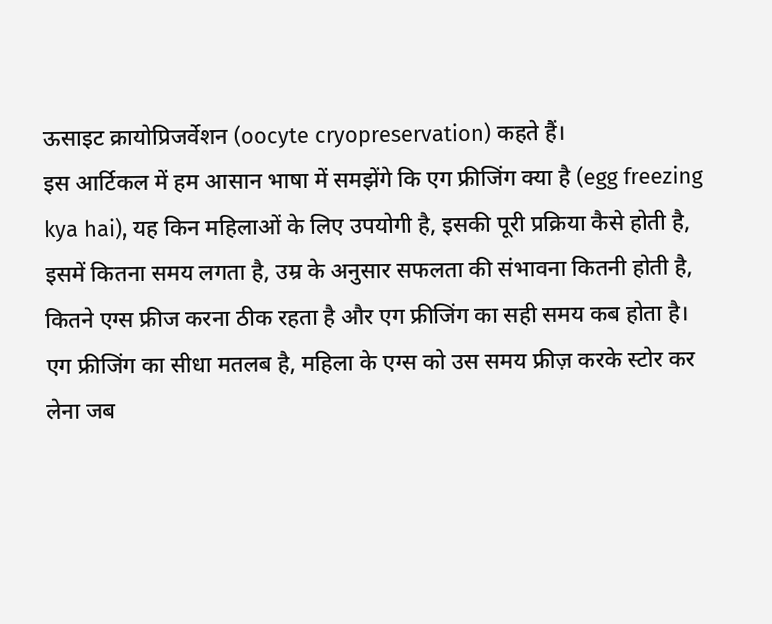ऊसाइट क्रायोप्रिजर्वेशन (oocyte cryopreservation) कहते हैं।
इस आर्टिकल में हम आसान भाषा में समझेंगे कि एग फ्रीजिंग क्या है (egg freezing kya hai), यह किन महिलाओं के लिए उपयोगी है, इसकी पूरी प्रक्रिया कैसे होती है, इसमें कितना समय लगता है, उम्र के अनुसार सफलता की संभावना कितनी होती है, कितने एग्स फ्रीज करना ठीक रहता है और एग फ्रीजिंग का सही समय कब होता है।
एग फ्रीजिंग का सीधा मतलब है, महिला के एग्स को उस समय फ्रीज़ करके स्टोर कर लेना जब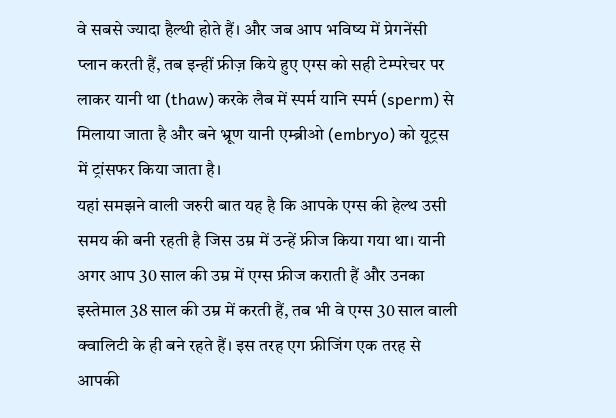वे सबसे ज्यादा हैल्थी होते हैं। और जब आप भविष्य में प्रेगनेंसी प्लान करती हैं, तब इन्हीं फ्रीज़ किये हुए एग्स को सही टेम्परेचर पर लाकर यानी था (thaw) करके लैब में स्पर्म यानि स्पर्म (sperm) से मिलाया जाता है और बने भ्रूण यानी एम्ब्रीओ (embryo) को यूट्रस में ट्रांसफर किया जाता है।
यहां समझने वाली जरुरी बात यह है कि आपके एग्स की हेल्थ उसी समय की बनी रहती है जिस उम्र में उन्हें फ्रीज किया गया था। यानी अगर आप 30 साल की उम्र में एग्स फ्रीज कराती हैं और उनका इस्तेमाल 38 साल की उम्र में करती हैं, तब भी वे एग्स 30 साल वाली क्वालिटी के ही बने रहते हैं। इस तरह एग फ्रीजिंग एक तरह से आपकी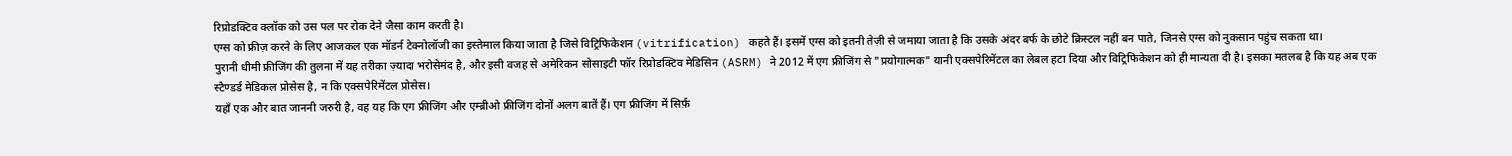रिप्रोडक्टिव क्लॉक को उस पल पर रोक देने जैसा काम करती है।
एग्स को फ्रीज़ करने के लिए आजकल एक मॉडर्न टेक्नोलॉजी का इस्तेमाल किया जाता है जिसे विट्रिफिकेशन (vitrification) कहते हैं। इसमें एग्स को इतनी तेज़ी से जमाया जाता है कि उसके अंदर बर्फ के छोटे क्रिस्टल नहीं बन पाते, जिनसे एग्स को नुकसान पहुंच सकता था।
पुरानी धीमी फ्रीजिंग की तुलना में यह तरीका ज़्यादा भरोसेमंद है, और इसी वजह से अमेरिकन सोसाइटी फॉर रिप्रोडक्टिव मेडिसिन (ASRM) ने 2012 में एग फ्रीजिंग से "प्रयोगात्मक" यानी एक्सपेरिमेंटल का लेबल हटा दिया और विट्रिफिकेशन को ही मान्यता दी है। इसका मतलब है कि यह अब एक स्टैण्डर्ड मेडिकल प्रोसेस है, न कि एक्सपेरिमेंटल प्रोसेस।
यहाँ एक और बात जाननी जरुरी है, वह यह कि एग फ्रीजिंग और एम्ब्रीओ फ्रीजिंग दोनों अलग बातें हैं। एग फ्रीजिंग में सिर्फ़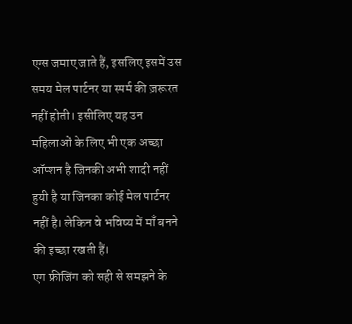एग्स जमाए जाते हैं, इसलिए इसमें उस समय मेल पार्टनर या स्पर्म की ज़रूरत नहीं होती। इसीलिए यह उन महिलाओं के लिए भी एक अच्छा ऑप्शन है जिनकी अभी शादी नहीं हुयी है या जिनका कोई मेल पार्टनर नहीं है। लेकिन वे भविष्य में माँ बनने की इच्छा रखती हैं।
एग फ्रीजिंग को सही से समझने के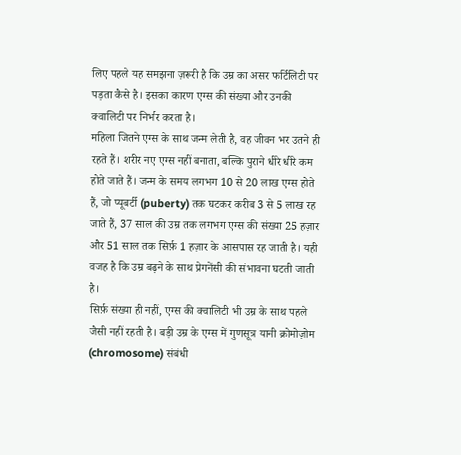लिए पहले यह समझना ज़रूरी है कि उम्र का असर फर्टिलिटी पर पड़ता कैसे है। इसका कारण एग्स की संख्या और उनकी क्वालिटी पर निर्भर करता है।
महिला जितने एग्स के साथ जन्म लेती है, वह जीवन भर उतने ही रहते हैं। शरीर नए एग्स नहीं बनाता, बल्कि पुराने धीरे धीरे कम होते जाते हैं। जन्म के समय लगभग 10 से 20 लाख एग्स होते हैं, जो प्यूबर्टी (puberty) तक घटकर करीब 3 से 5 लाख रह जाते हैं, 37 साल की उम्र तक लगभग एग्स की संख्या 25 हज़ार और 51 साल तक सिर्फ़ 1 हज़ार के आसपास रह जाती है। यही वजह है कि उम्र बढ़ने के साथ प्रेगनेंसी की संभावना घटती जाती है।
सिर्फ़ संख्या ही नहीं, एग्स की क्वालिटी भी उम्र के साथ पहले जैसी नहीं रहती है। बड़ी उम्र के एग्स में गुणसूत्र यानी क्रोमोज़ोम (chromosome) संबंधी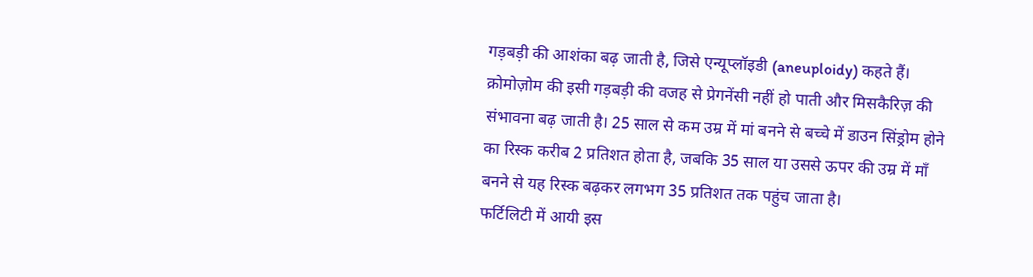गड़बड़ी की आशंका बढ़ जाती है, जिसे एन्यूप्लॉइडी (aneuploidy) कहते हैं। क्रोमोज़ोम की इसी गड़बड़ी की वजह से प्रेगनेंसी नहीं हो पाती और मिसकैरिज़ की संभावना बढ़ जाती है। 25 साल से कम उम्र में मां बनने से बच्चे में डाउन सिंड्रोम होने का रिस्क करीब 2 प्रतिशत होता है, जबकि 35 साल या उससे ऊपर की उम्र में माँ बनने से यह रिस्क बढ़कर लगभग 35 प्रतिशत तक पहुंच जाता है।
फर्टिलिटी में आयी इस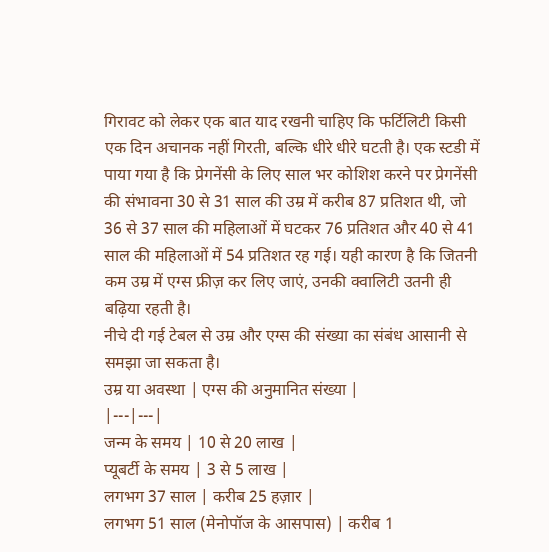गिरावट को लेकर एक बात याद रखनी चाहिए कि फर्टिलिटी किसी एक दिन अचानक नहीं गिरती, बल्कि धीरे धीरे घटती है। एक स्टडी में पाया गया है कि प्रेगनेंसी के लिए साल भर कोशिश करने पर प्रेगनेंसी की संभावना 30 से 31 साल की उम्र में करीब 87 प्रतिशत थी, जो 36 से 37 साल की महिलाओं में घटकर 76 प्रतिशत और 40 से 41 साल की महिलाओं में 54 प्रतिशत रह गई। यही कारण है कि जितनी कम उम्र में एग्स फ्रीज़ कर लिए जाएं, उनकी क्वालिटी उतनी ही बढ़िया रहती है।
नीचे दी गई टेबल से उम्र और एग्स की संख्या का संबंध आसानी से समझा जा सकता है।
उम्र या अवस्था | एग्स की अनुमानित संख्या |
|---|---|
जन्म के समय | 10 से 20 लाख |
प्यूबर्टी के समय | 3 से 5 लाख |
लगभग 37 साल | करीब 25 हज़ार |
लगभग 51 साल (मेनोपॉज के आसपास) | करीब 1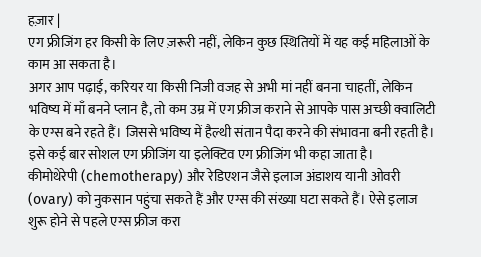हज़ार |
एग फ्रीजिंग हर किसी के लिए ज़रूरी नहीं, लेकिन कुछ स्थितियों में यह कई महिलाओं के काम आ सकता है।
अगर आप पढ़ाई, करियर या किसी निजी वजह से अभी मां नहीं बनना चाहतीं, लेकिन भविष्य में माँ बनने प्लान है, तो कम उम्र में एग फ्रीज कराने से आपके पास अच्छी क्वालिटी के एग्स बने रहते हैं। जिससे भविष्य में हैल्थी संतान पैदा करने की संभावना बनी रहती है। इसे कई बार सोशल एग फ्रीजिंग या इलेक्टिव एग फ्रीजिंग भी कहा जाता है।
कीमोथेरेपी (chemotherapy) और रेडिएशन जैसे इलाज अंडाशय यानी ओवरी (ovary) को नुकसान पहुंचा सकते हैं और एग्स की संख्या घटा सकते हैं। ऐसे इलाज शुरू होने से पहले एग्स फ्रीज करा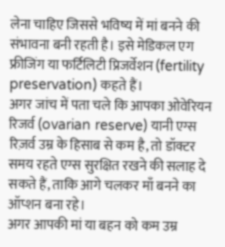लेना चाहिए जिससे भविष्य में मां बनने की संभावना बनी रहती है। इसे मेडिकल एग फ्रीजिंग या फर्टिलिटी प्रिजर्वेशन (fertility preservation) कहते हैं।
अगर जांच में पता चले कि आपका ओवेरियन रिजर्व (ovarian reserve) यानी एग्स रिज़र्व उम्र के हिसाब से कम है, तो डॉक्टर समय रहते एग्स सुरक्षित रखने की सलाह दे सकते हैं, ताकि आगे चलकर माँ बनने का ऑप्शन बना रहे।
अगर आपकी मां या बहन को कम उम्र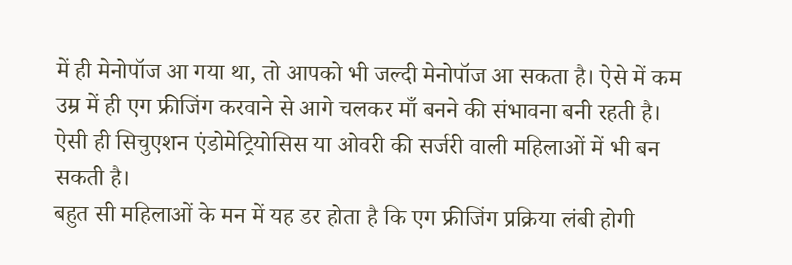में ही मेनोपॉज आ गया था, तो आपको भी जल्दी मेनोपॉज आ सकता है। ऐसे में कम उम्र में ही एग फ्रीजिंग करवाने से आगे चलकर माँ बनने की संभावना बनी रहती है। ऐसी ही सिचुएशन एंडोमेट्रियोसिस या ओवरी की सर्जरी वाली महिलाओं में भी बन सकती है।
बहुत सी महिलाओं के मन में यह डर होता है कि एग फ्रीजिंग प्रक्रिया लंबी होगी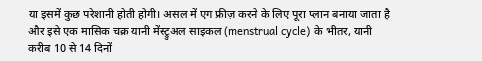या इसमें कुछ परेशानी होती होगी। असल में एग फ्रीज़ करने के लिए पूरा प्लान बनाया जाता है और इसे एक मासिक चक्र यानी मेंस्ट्रुअल साइकल (menstrual cycle) के भीतर, यानी करीब 10 से 14 दिनों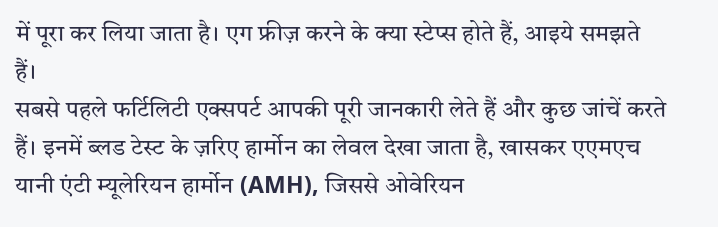में पूरा कर लिया जाता है। एग फ्रीज़ करने के क्या स्टेप्स होते हैं, आइये समझते हैं।
सबसे पहले फर्टिलिटी एक्सपर्ट आपकी पूरी जानकारी लेते हैं और कुछ जांचें करते हैं। इनमें ब्लड टेस्ट के ज़रिए हार्मोन का लेवल देखा जाता है, खासकर एएमएच यानी एंटी म्यूलेरियन हार्मोन (AMH), जिससे ओवेरियन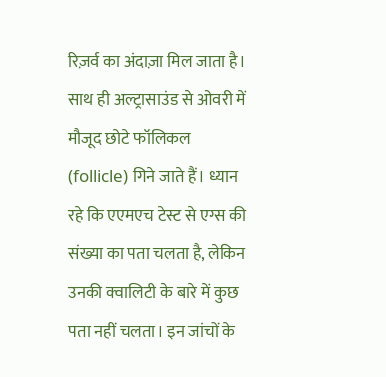रिज़र्व का अंदाज़ा मिल जाता है। साथ ही अल्ट्रासाउंड से ओवरी में मौजूद छोटे फॉलिकल (follicle) गिने जाते हैं। ध्यान रहे कि एएमएच टेस्ट से एग्स की संख्या का पता चलता है, लेकिन उनकी क्वालिटी के बारे में कुछ पता नहीं चलता। इन जांचों के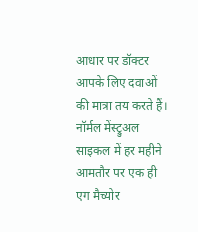आधार पर डॉक्टर आपके लिए दवाओं की मात्रा तय करते हैं।
नॉर्मल मेंस्ट्रुअल साइकल में हर महीने आमतौर पर एक ही एग मैच्योर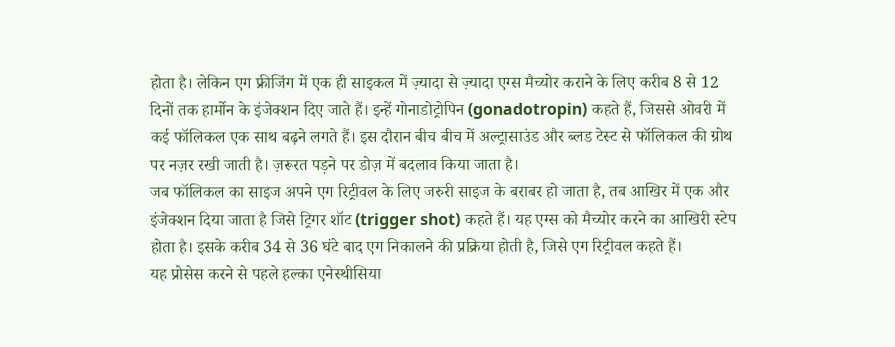होता है। लेकिन एग फ्रीजिंग में एक ही साइकल में ज़्यादा से ज़्यादा एग्स मैच्योर कराने के लिए करीब 8 से 12 दिनों तक हार्मोन के इंजेक्शन दिए जाते हैं। इन्हें गोनाडोट्रोपिन (gonadotropin) कहते हैं, जिससे ओवरी में कई फॉलिकल एक साथ बढ़ने लगते हैं। इस दौरान बीच बीच में अल्ट्रासाउंड और ब्लड टेस्ट से फॉलिकल की ग्रोथ पर नज़र रखी जाती है। ज़रूरत पड़ने पर डोज़ में बदलाव किया जाता है।
जब फॉलिकल का साइज अपने एग रिट्रीवल के लिए जरुरी साइज के बराबर हो जाता है, तब आखिर में एक और इंजेक्शन दिया जाता है जिसे ट्रिगर शॉट (trigger shot) कहते हैं। यह एग्स को मैच्योर करने का आखिरी स्टेप होता है। इसके करीब 34 से 36 घंटे बाद एग निकालने की प्रक्रिया होती है, जिसे एग रिट्रीवल कहते हैं।
यह प्रोसेस करने से पहले हल्का एनेस्थीसिया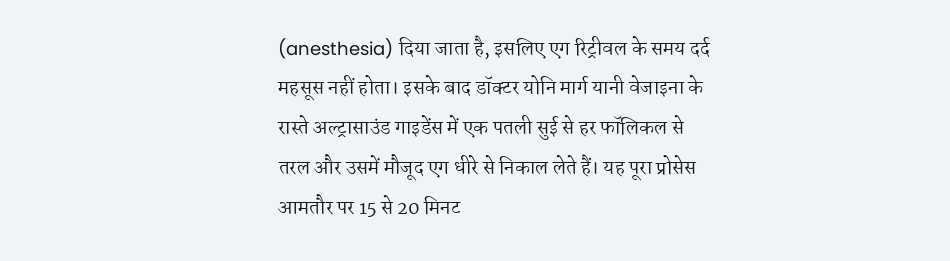(anesthesia) दिया जाता है, इसलिए एग रिट्रीवल के समय दर्द महसूस नहीं होता। इसके बाद डॉक्टर योनि मार्ग यानी वेजाइना के रास्ते अल्ट्रासाउंड गाइडेंस में एक पतली सुई से हर फॉलिकल से तरल और उसमें मौजूद एग धीरे से निकाल लेते हैं। यह पूरा प्रोसेस आमतौर पर 15 से 20 मिनट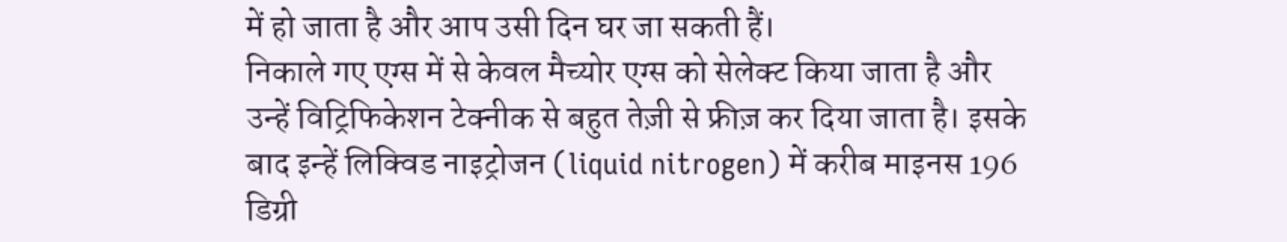में हो जाता है और आप उसी दिन घर जा सकती हैं।
निकाले गए एग्स में से केवल मैच्योर एग्स को सेलेक्ट किया जाता है और उन्हें विट्रिफिकेशन टेक्नीक से बहुत तेज़ी से फ्रीज़ कर दिया जाता है। इसके बाद इन्हें लिक्विड नाइट्रोजन (liquid nitrogen) में करीब माइनस 196 डिग्री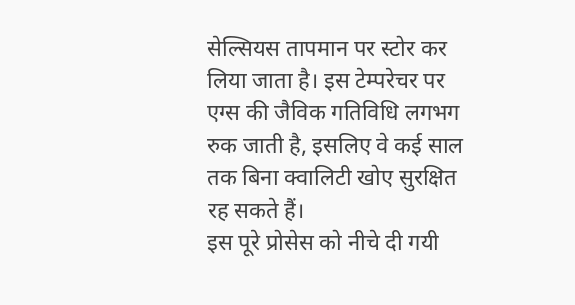सेल्सियस तापमान पर स्टोर कर लिया जाता है। इस टेम्परेचर पर एग्स की जैविक गतिविधि लगभग रुक जाती है, इसलिए वे कई साल तक बिना क्वालिटी खोए सुरक्षित रह सकते हैं।
इस पूरे प्रोसेस को नीचे दी गयी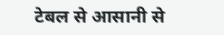टेबल से आसानी से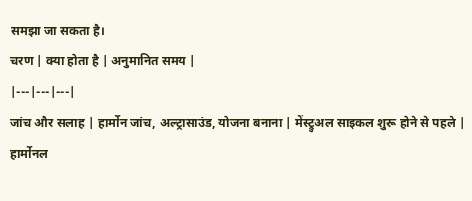समझा जा सकता है।
चरण | क्या होता है | अनुमानित समय |
|---|---|---|
जांच और सलाह | हार्मोन जांच, अल्ट्रासाउंड, योजना बनाना | मेंस्ट्रुअल साइकल शुरू होने से पहले |
हार्मोनल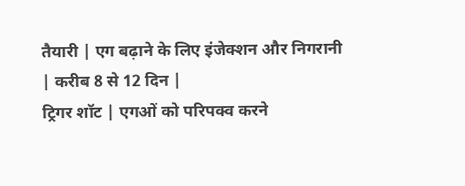तैयारी | एग बढ़ाने के लिए इंजेक्शन और निगरानी | करीब 8 से 12 दिन |
ट्रिगर शॉट | एगओं को परिपक्व करने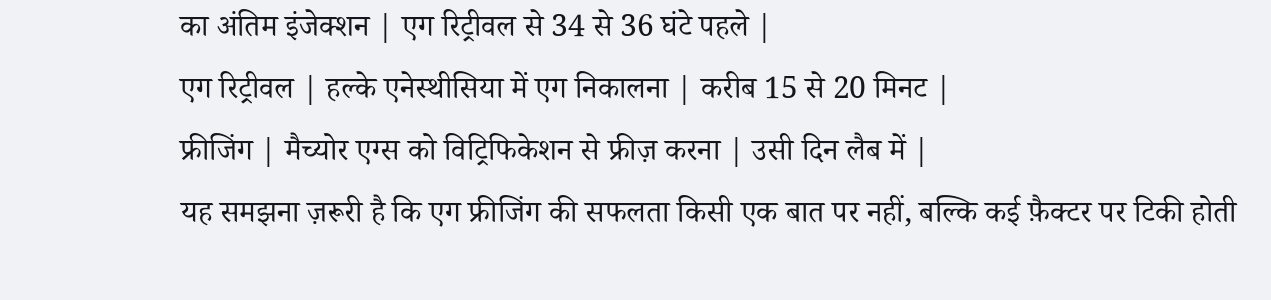का अंतिम इंजेक्शन | एग रिट्रीवल से 34 से 36 घंटे पहले |
एग रिट्रीवल | हल्के एनेस्थीसिया में एग निकालना | करीब 15 से 20 मिनट |
फ्रीजिंग | मैच्योर एग्स को विट्रिफिकेशन से फ्रीज़ करना | उसी दिन लैब में |
यह समझना ज़रूरी है कि एग फ्रीजिंग की सफलता किसी एक बात पर नहीं, बल्कि कई फ़ैक्टर पर टिकी होती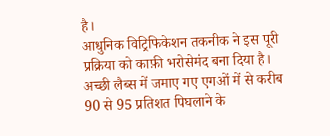है।
आधुनिक विट्रिफिकेशन तकनीक ने इस पूरी प्रक्रिया को काफ़ी भरोसेमंद बना दिया है। अच्छी लैब्स में जमाए गए एगओं में से करीब 90 से 95 प्रतिशत पिघलाने के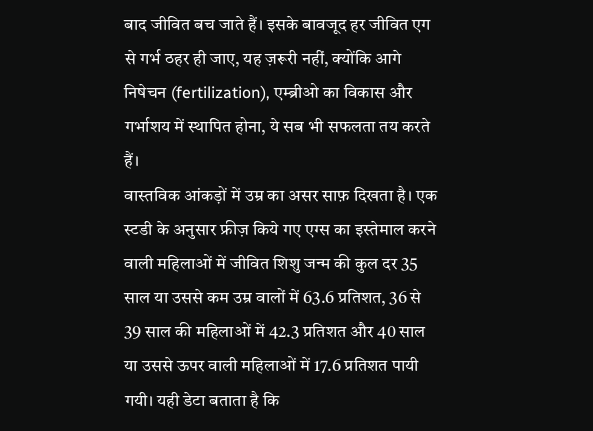बाद जीवित बच जाते हैं। इसके बावजूद हर जीवित एग से गर्भ ठहर ही जाए, यह ज़रूरी नहीं, क्योंकि आगे निषेचन (fertilization), एम्ब्रीओ का विकास और गर्भाशय में स्थापित होना, ये सब भी सफलता तय करते हैं।
वास्तविक आंकड़ों में उम्र का असर साफ़ दिखता है। एक स्टडी के अनुसार फ्रीज़ किये गए एग्स का इस्तेमाल करने वाली महिलाओं में जीवित शिशु जन्म की कुल दर 35 साल या उससे कम उम्र वालों में 63.6 प्रतिशत, 36 से 39 साल की महिलाओं में 42.3 प्रतिशत और 40 साल या उससे ऊपर वाली महिलाओं में 17.6 प्रतिशत पायी गयी। यही डेटा बताता है कि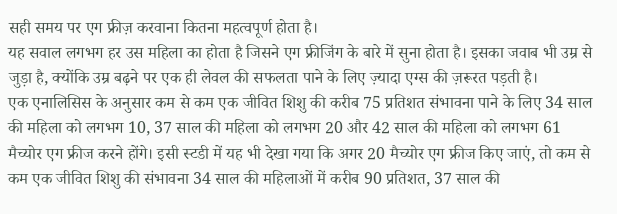सही समय पर एग फ्रीज़ करवाना कितना महत्वपूर्ण होता है।
यह सवाल लगभग हर उस महिला का होता है जिसने एग फ्रीजिंग के बारे में सुना होता है। इसका जवाब भी उम्र से जुड़ा है, क्योंकि उम्र बढ़ने पर एक ही लेवल की सफलता पाने के लिए ज़्यादा एग्स की ज़रूरत पड़ती है।
एक एनालिसिस के अनुसार कम से कम एक जीवित शिशु की करीब 75 प्रतिशत संभावना पाने के लिए 34 साल की महिला को लगभग 10, 37 साल की महिला को लगभग 20 और 42 साल की महिला को लगभग 61 मैच्योर एग फ्रीज करने होंगे। इसी स्टडी में यह भी देखा गया कि अगर 20 मैच्योर एग फ्रीज किए जाएं, तो कम से कम एक जीवित शिशु की संभावना 34 साल की महिलाओं में करीब 90 प्रतिशत, 37 साल की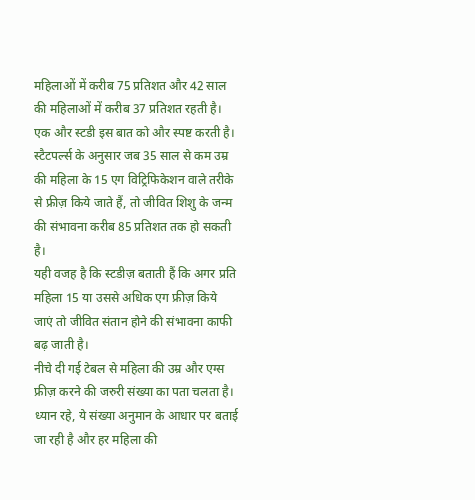महिलाओं में करीब 75 प्रतिशत और 42 साल की महिलाओं में करीब 37 प्रतिशत रहती है।
एक और स्टडी इस बात को और स्पष्ट करती है। स्टैटपर्ल्स के अनुसार जब 35 साल से कम उम्र की महिला के 15 एग विट्रिफिकेशन वाले तरीके से फ्रीज़ किये जाते हैं, तो जीवित शिशु के जन्म की संभावना करीब 85 प्रतिशत तक हो सकती है।
यही वजह है कि स्टडीज़ बताती हैं कि अगर प्रति महिला 15 या उससे अधिक एग फ्रीज़ किये जाएं तो जीवित संतान होने की संभावना काफी बढ़ जाती है।
नीचे दी गई टेबल से महिला की उम्र और एग्स फ्रीज़ करने की जरुरी संख्या का पता चलता है। ध्यान रहे, ये संख्या अनुमान के आधार पर बताई जा रही है और हर महिला की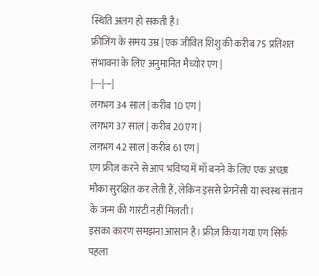स्थिति अलग हो सकती है।
फ्रीजिंग के समय उम्र | एक जीवित शिशु की करीब 75 प्रतिशत संभावना के लिए अनुमानित मैच्योर एग |
|---|---|
लगभग 34 साल | करीब 10 एग |
लगभग 37 साल | करीब 20 एग |
लगभग 42 साल | करीब 61 एग |
एग फ्रीज़ करने से आप भविष्य में माँ बनने के लिए एक अच्छा मौका सुरक्षित कर लेती हैं, लेकिन इससे प्रेगनेंसी या स्वस्थ संतान के जन्म की गारंटी नहीं मिलती।
इसका कारण समझना आसान है। फ्रीज़ किया गया एग सिर्फ़ पहला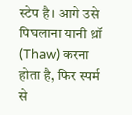स्टेप है। आगे उसे पिघलाना यानी थ़ॉ (Thaw) करना होता है, फिर स्पर्म से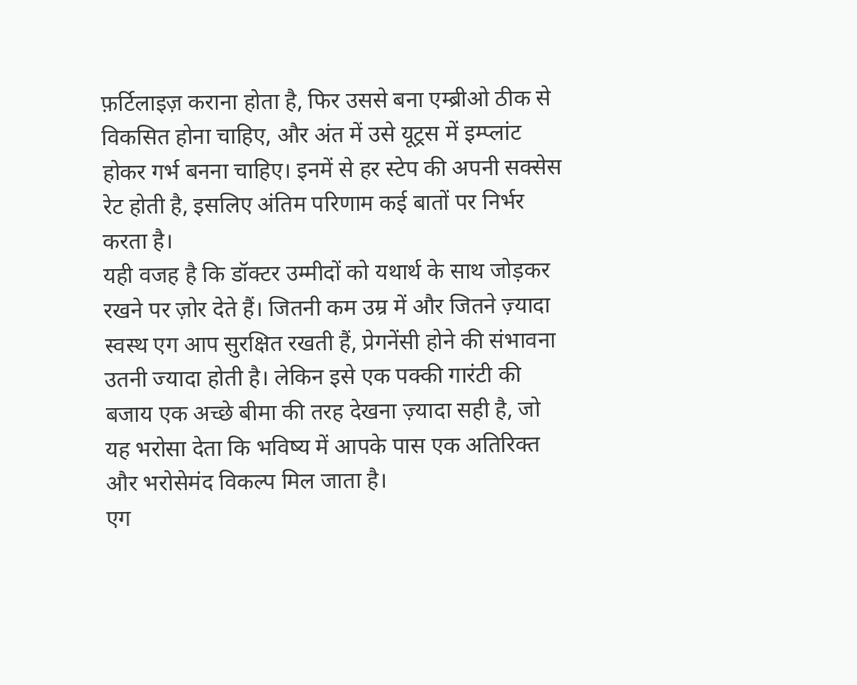फ़र्टिलाइज़ कराना होता है, फिर उससे बना एम्ब्रीओ ठीक से विकसित होना चाहिए, और अंत में उसे यूट्रस में इम्प्लांट होकर गर्भ बनना चाहिए। इनमें से हर स्टेप की अपनी सक्सेस रेट होती है, इसलिए अंतिम परिणाम कई बातों पर निर्भर करता है।
यही वजह है कि डॉक्टर उम्मीदों को यथार्थ के साथ जोड़कर रखने पर ज़ोर देते हैं। जितनी कम उम्र में और जितने ज़्यादा स्वस्थ एग आप सुरक्षित रखती हैं, प्रेगनेंसी होने की संभावना उतनी ज्यादा होती है। लेकिन इसे एक पक्की गारंटी की बजाय एक अच्छे बीमा की तरह देखना ज़्यादा सही है, जो यह भरोसा देता कि भविष्य में आपके पास एक अतिरिक्त और भरोसेमंद विकल्प मिल जाता है।
एग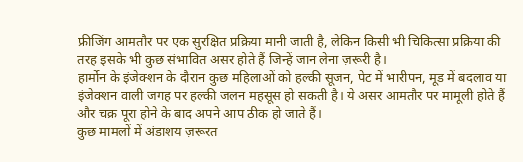फ्रीजिंग आमतौर पर एक सुरक्षित प्रक्रिया मानी जाती है, लेकिन किसी भी चिकित्सा प्रक्रिया की तरह इसके भी कुछ संभावित असर होते हैं जिन्हें जान लेना ज़रूरी है।
हार्मोन के इंजेक्शन के दौरान कुछ महिलाओं को हल्की सूजन, पेट में भारीपन, मूड में बदलाव या इंजेक्शन वाली जगह पर हल्की जलन महसूस हो सकती है। ये असर आमतौर पर मामूली होते हैं और चक्र पूरा होने के बाद अपने आप ठीक हो जाते हैं।
कुछ मामलों में अंडाशय ज़रूरत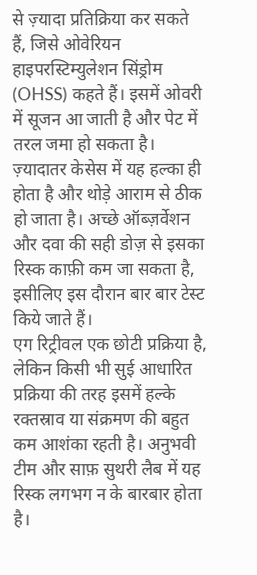से ज़्यादा प्रतिक्रिया कर सकते हैं, जिसे ओवेरियन हाइपरस्टिम्युलेशन सिंड्रोम (OHSS) कहते हैं। इसमें ओवरी में सूजन आ जाती है और पेट में तरल जमा हो सकता है। ज़्यादातर केसेस में यह हल्का ही होता है और थोड़े आराम से ठीक हो जाता है। अच्छे ऑब्ज़र्वेशन और दवा की सही डोज़ से इसका रिस्क काफ़ी कम जा सकता है, इसीलिए इस दौरान बार बार टेस्ट किये जाते हैं।
एग रिट्रीवल एक छोटी प्रक्रिया है, लेकिन किसी भी सुई आधारित प्रक्रिया की तरह इसमें हल्के रक्तस्राव या संक्रमण की बहुत कम आशंका रहती है। अनुभवी टीम और साफ़ सुथरी लैब में यह रिस्क लगभग न के बारबार होता है।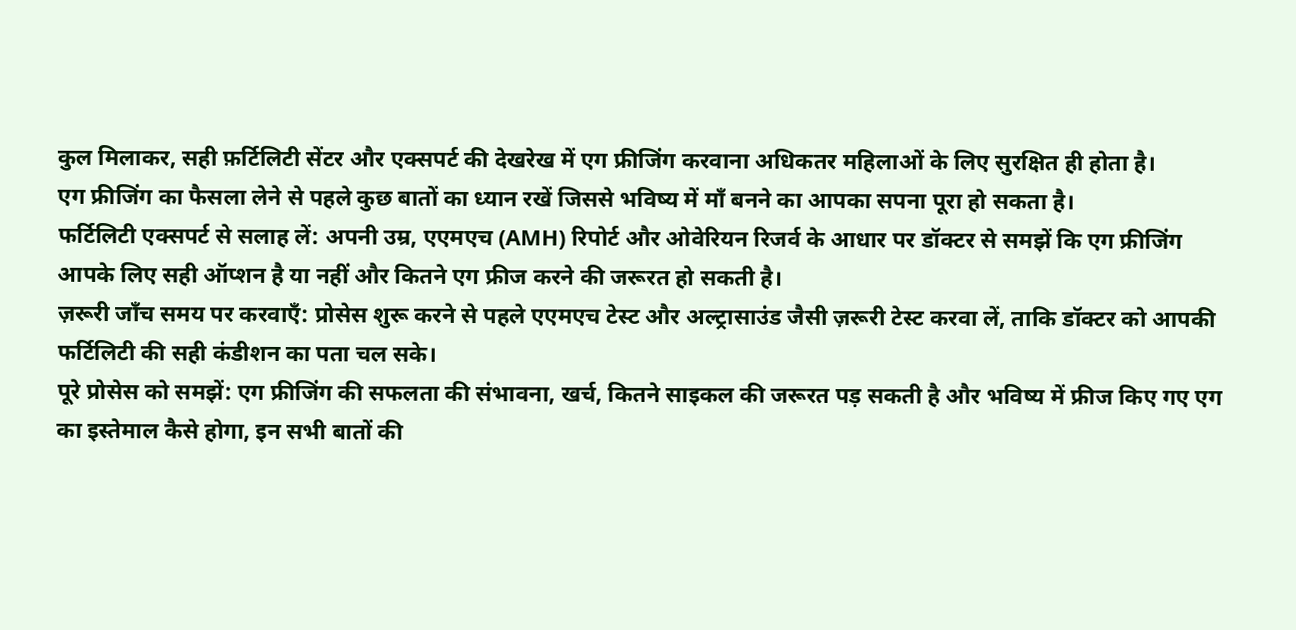कुल मिलाकर, सही फ़र्टिलिटी सेंटर और एक्सपर्ट की देखरेख में एग फ्रीजिंग करवाना अधिकतर महिलाओं के लिए सुरक्षित ही होता है।
एग फ्रीजिंग का फैसला लेने से पहले कुछ बातों का ध्यान रखें जिससे भविष्य में माँ बनने का आपका सपना पूरा हो सकता है।
फर्टिलिटी एक्सपर्ट से सलाह लें: अपनी उम्र, एएमएच (AMH) रिपोर्ट और ओवेरियन रिजर्व के आधार पर डॉक्टर से समझें कि एग फ्रीजिंग आपके लिए सही ऑप्शन है या नहीं और कितने एग फ्रीज करने की जरूरत हो सकती है।
ज़रूरी जाँच समय पर करवाएँ: प्रोसेस शुरू करने से पहले एएमएच टेस्ट और अल्ट्रासाउंड जैसी ज़रूरी टेस्ट करवा लें, ताकि डॉक्टर को आपकी फर्टिलिटी की सही कंडीशन का पता चल सके।
पूरे प्रोसेस को समझें: एग फ्रीजिंग की सफलता की संभावना, खर्च, कितने साइकल की जरूरत पड़ सकती है और भविष्य में फ्रीज किए गए एग का इस्तेमाल कैसे होगा, इन सभी बातों की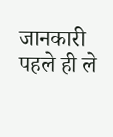जानकारी पहले ही ले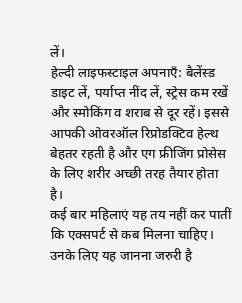लें।
हेल्दी लाइफस्टाइल अपनाएँ: बैलेंस्ड डाइट लें, पर्याप्त नींद लें, स्ट्रेस कम रखें और स्मोकिंग व शराब से दूर रहें। इससे आपकी ओवरऑल रिप्रोडक्टिव हेल्थ बेहतर रहती है और एग फ्रीजिंग प्रोसेस के लिए शरीर अच्छी तरह तैयार होता है।
कई बार महिलाएं यह तय नहीं कर पातीं कि एक्सपर्ट से कब मिलना चाहिए। उनके लिए यह जानना जरुरी है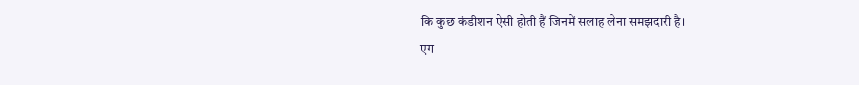कि कुछ कंडीशन ऐसी होती हैं जिनमें सलाह लेना समझदारी है।
एग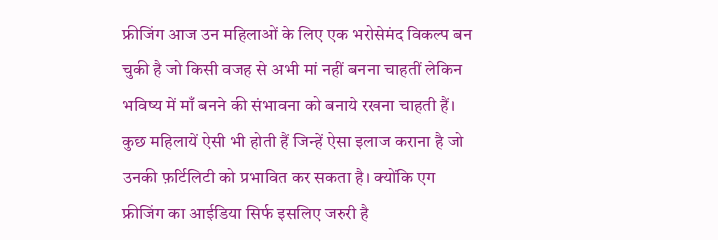फ्रीजिंग आज उन महिलाओं के लिए एक भरोसेमंद विकल्प बन चुकी है जो किसी वजह से अभी मां नहीं बनना चाहतीं लेकिन भविष्य में माँ बनने की संभावना को बनाये रखना चाहती हैं। कुछ महिलायें ऐसी भी होती हैं जिन्हें ऐसा इलाज कराना है जो उनकी फ़र्टिलिटी को प्रभावित कर सकता है। क्योंकि एग फ्रीजिंग का आईडिया सिर्फ इसलिए जरुरी है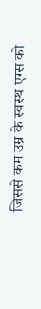जिससे कम उम्र के स्वस्थ एग्स को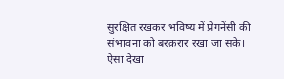सुरक्षित रखकर भविष्य में प्रेगनेंसी की संभावना को बरक़रार रखा जा सके।
ऐसा देखा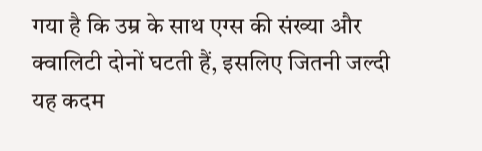गया है कि उम्र के साथ एग्स की संख्या और क्वालिटी दोनों घटती हैं, इसलिए जितनी जल्दी यह कदम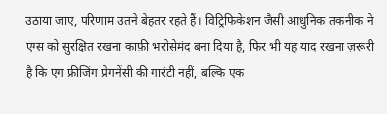उठाया जाए, परिणाम उतने बेहतर रहते हैं। विट्रिफिकेशन जैसी आधुनिक तकनीक ने एग्स को सुरक्षित रखना काफ़ी भरोसेमंद बना दिया है, फिर भी यह याद रखना ज़रूरी है कि एग फ्रीजिंग प्रेगनेंसी की गारंटी नहीं, बल्कि एक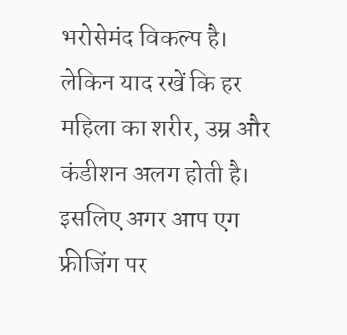भरोसेमंद विकल्प है।
लेकिन याद रखें कि हर महिला का शरीर, उम्र और कंडीशन अलग होती है। इसलिए अगर आप एग फ्रीजिंग पर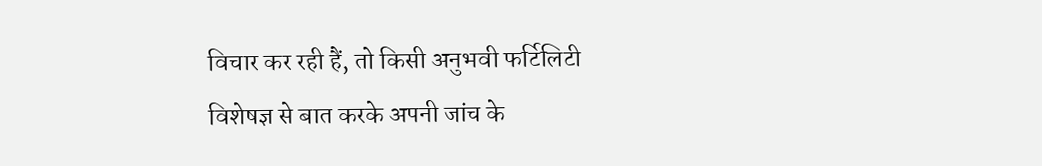विचार कर रही हैं, तो किसी अनुभवी फर्टिलिटी विशेषज्ञ से बात करके अपनी जांच के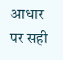आधार पर सही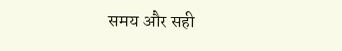समय और सही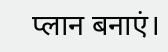प्लान बनाएं।